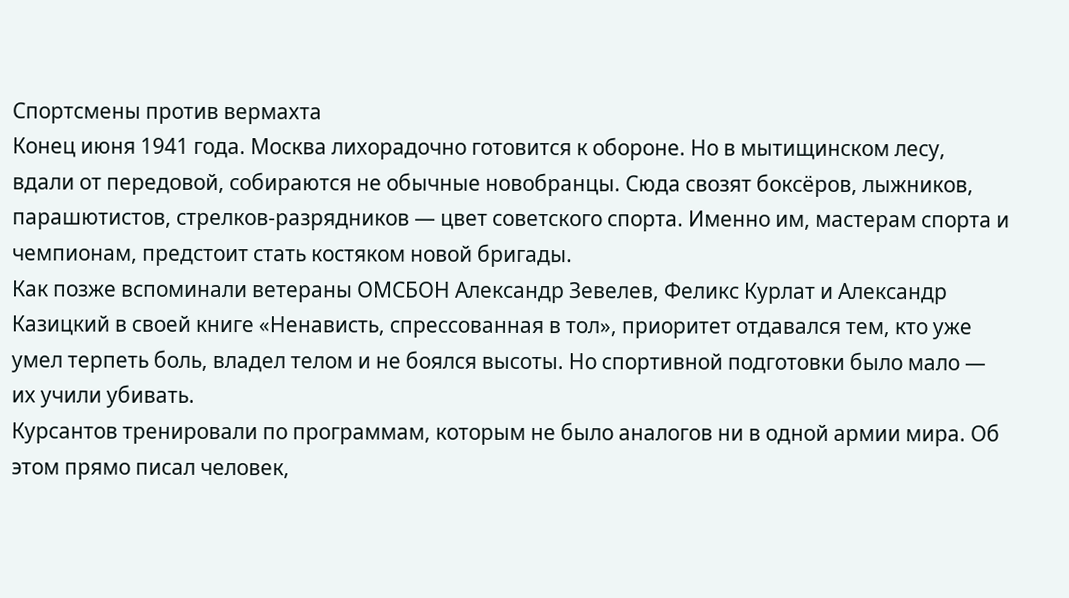Спортсмены против вермахта
Конец июня 1941 года. Москва лихорадочно готовится к обороне. Но в мытищинском лесу, вдали от передовой, собираются не обычные новобранцы. Сюда свозят боксёров, лыжников, парашютистов, стрелков-разрядников — цвет советского спорта. Именно им, мастерам спорта и чемпионам, предстоит стать костяком новой бригады.
Как позже вспоминали ветераны ОМСБОН Александр Зевелев, Феликс Курлат и Александр Казицкий в своей книге «Ненависть, спрессованная в тол», приоритет отдавался тем, кто уже умел терпеть боль, владел телом и не боялся высоты. Но спортивной подготовки было мало — их учили убивать.
Курсантов тренировали по программам, которым не было аналогов ни в одной армии мира. Об этом прямо писал человек,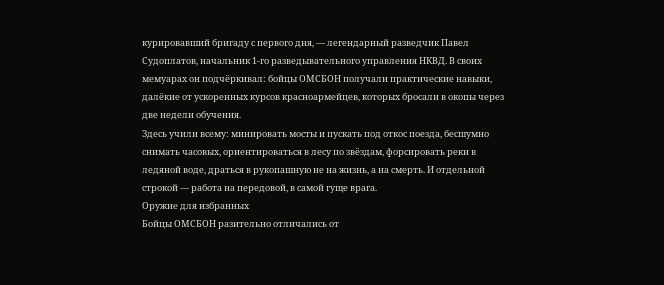курировавший бригаду с первого дня, — легендарный разведчик Павел Судоплатов, начальник 1-го разведывательного управления НКВД. В своих мемуарах он подчёркивал: бойцы ОМСБОН получали практические навыки, далёкие от ускоренных курсов красноармейцев, которых бросали в окопы через две недели обучения.
Здесь учили всему: минировать мосты и пускать под откос поезда, бесшумно снимать часовых, ориентироваться в лесу по звёздам, форсировать реки в ледяной воде, драться в рукопашную не на жизнь, а на смерть. И отдельной строкой — работа на передовой, в самой гуще врага.
Оружие для избранных
Бойцы ОМСБОН разительно отличались от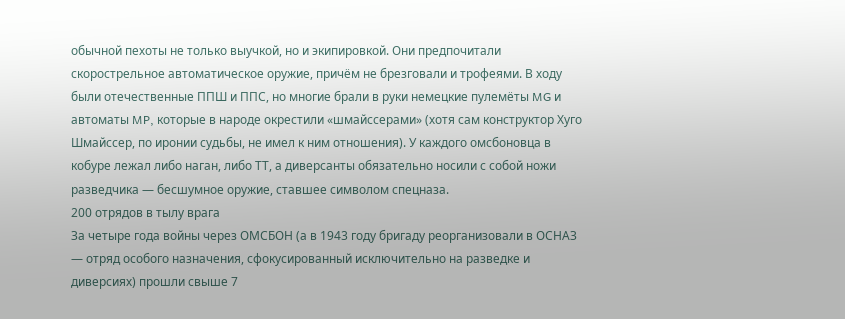обычной пехоты не только выучкой, но и экипировкой. Они предпочитали скорострельное автоматическое оружие, причём не брезговали и трофеями. В ходу были отечественные ППШ и ППС, но многие брали в руки немецкие пулемёты MG и автоматы MP, которые в народе окрестили «шмайссерами» (хотя сам конструктор Хуго Шмайссер, по иронии судьбы, не имел к ним отношения). У каждого омсбоновца в кобуре лежал либо наган, либо ТТ, а диверсанты обязательно носили с собой ножи разведчика — бесшумное оружие, ставшее символом спецназа.
200 отрядов в тылу врага
За четыре года войны через ОМСБОН (а в 1943 году бригаду реорганизовали в ОСНАЗ — отряд особого назначения, сфокусированный исключительно на разведке и диверсиях) прошли свыше 7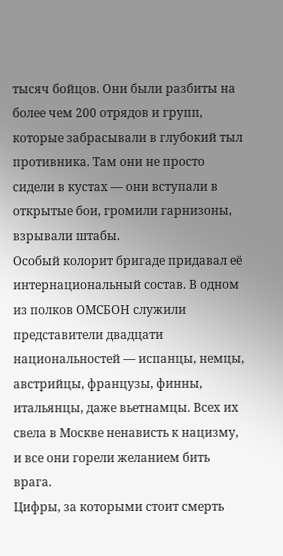тысяч бойцов. Они были разбиты на более чем 200 отрядов и групп, которые забрасывали в глубокий тыл противника. Там они не просто сидели в кустах — они вступали в открытые бои, громили гарнизоны, взрывали штабы.
Особый колорит бригаде придавал её интернациональный состав. В одном из полков ОМСБОН служили представители двадцати национальностей — испанцы, немцы, австрийцы, французы, финны, итальянцы, даже вьетнамцы. Всех их свела в Москве ненависть к нацизму, и все они горели желанием бить врага.
Цифры, за которыми стоит смерть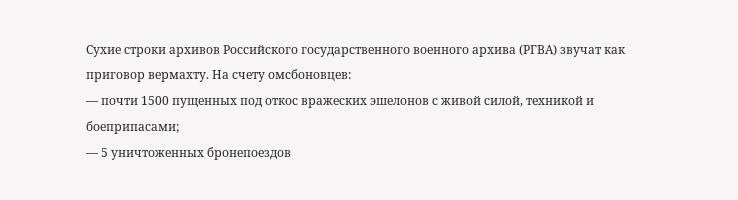Сухие строки архивов Российского государственного военного архива (РГВА) звучат как приговор вермахту. На счету омсбоновцев:
— почти 1500 пущенных под откос вражеских эшелонов с живой силой, техникой и боеприпасами;
— 5 уничтоженных бронепоездов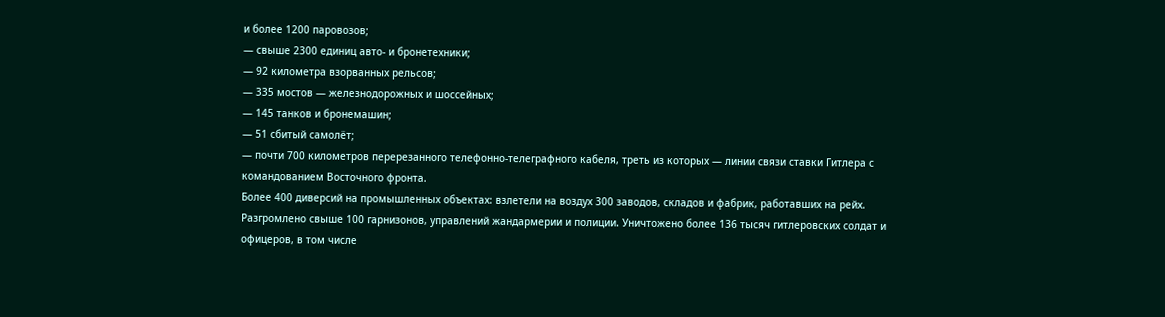и более 1200 паровозов;
— свыше 2300 единиц авто- и бронетехники;
— 92 километра взорванных рельсов;
— 335 мостов — железнодорожных и шоссейных;
— 145 танков и бронемашин;
— 51 сбитый самолёт;
— почти 700 километров перерезанного телефонно-телеграфного кабеля, треть из которых — линии связи ставки Гитлера с командованием Восточного фронта.
Более 400 диверсий на промышленных объектах: взлетели на воздух 300 заводов, складов и фабрик, работавших на рейх. Разгромлено свыше 100 гарнизонов, управлений жандармерии и полиции. Уничтожено более 136 тысяч гитлеровских солдат и офицеров, в том числе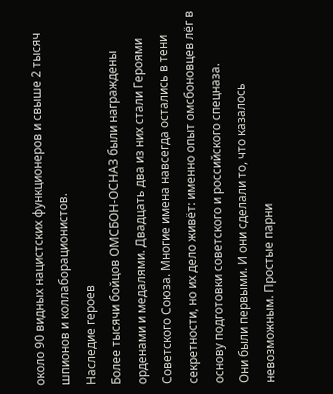около 90 видных нацистских функционеров и свыше 2 тысяч шпионов и коллаборационистов.
Наследие героев
Более тысячи бойцов ОМСБОН-ОСНАЗ были награждены орденами и медалями. Двадцать два из них стали Героями Советского Союза. Многие имена навсегда остались в тени секретности, но их дело живёт: именно опыт омсбоновцев лёг в основу подготовки советского и российского спецназа.
Они были первыми. И они сделали то, что казалось невозможным. Простые парни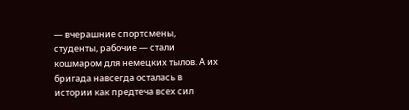— вчерашние спортсмены, студенты, рабочие — стали кошмаром для немецких тылов. А их бригада навсегда осталась в истории как предтеча всех сил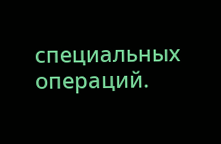специальных операций.